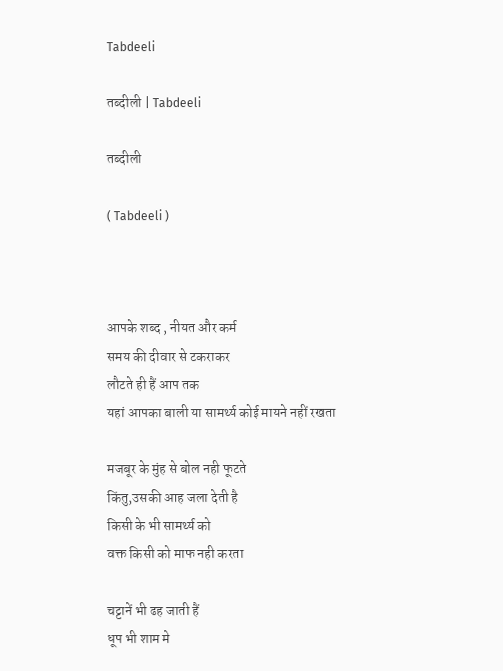Tabdeeli

तब्दीली | Tabdeeli

तब्दीली

( Tabdeeli )



आपके शब्द , नीयत और कर्म
समय की दीवार से टकराकर
लौटते ही हैं आप तक
यहां आपका बाली या सामर्थ्य कोई मायने नहीं रखता

मजबूर के मुंह से बोल नही फूटते
किंतु,उसकी आह जला देती है
किसी के भी सामर्थ्य को
वक्त किसी को माफ नही करता

चट्टानें भी ढह जाती हैं
धूप भी शाम मे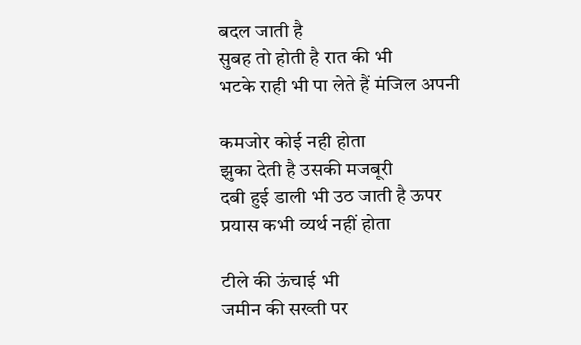बदल जाती है
सुबह तो होती है रात की भी
भटके राही भी पा लेते हैं मंजिल अपनी

कमजोर कोई नही होता
झुका देती है उसकी मजबूरी
दबी हुई डाली भी उठ जाती है ऊपर
प्रयास कभी व्यर्थ नहीं होता

टीले की ऊंचाई भी
जमीन की सख्ती पर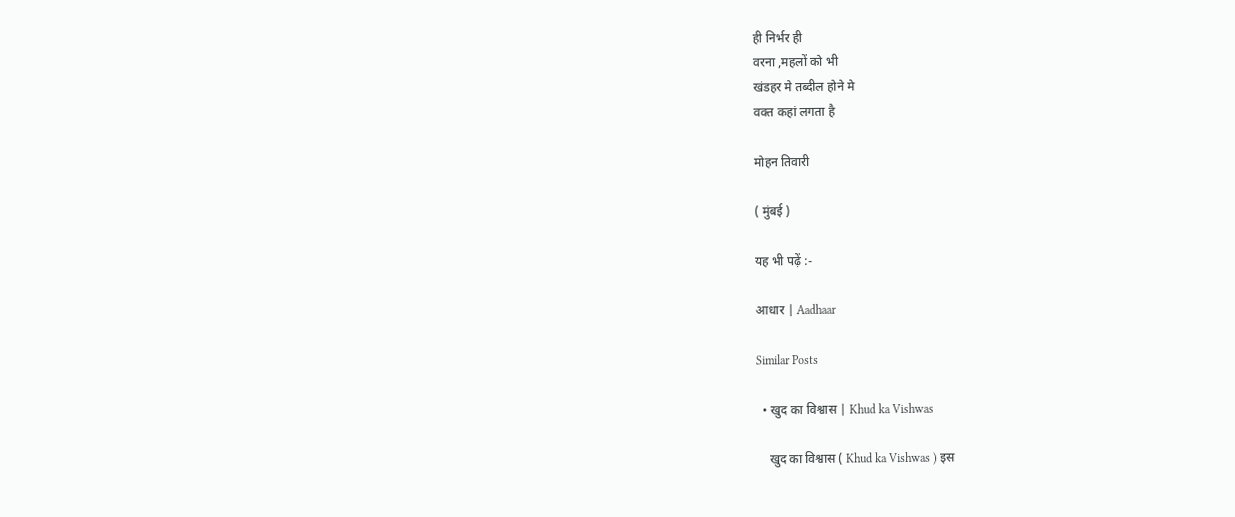ही निर्भर ही
वरना ,महलों को भी
खंडहर मे तब्दील होने मे
वक्त कहां लगता है

मोहन तिवारी

( मुंबई )

यह भी पढ़ें :-

आधार | Aadhaar

Similar Posts

  • खुद का विश्वास | Khud ka Vishwas

    खुद का विश्वास ( Khud ka Vishwas ) इस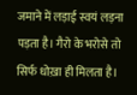जमाने में लड़ाई स्वयं लड़ना पड़ता है। गैरो के भरोसे तो सिर्फ धोख़ा ही मिलता है।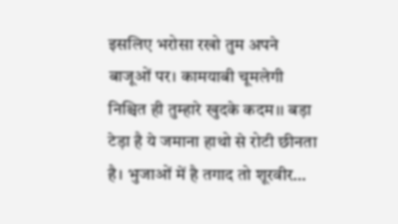इसलिए भरोसा रखो तुम अपने बाजूओं पर। कामयाबी चूमलेगी निश्चित ही तुम्हारे खुदके कदम।। बड़ा टेड़ा है ये जमाना हाथो से रोटी छीनता है। भुजाओं में है तगाद तो शूरवीर…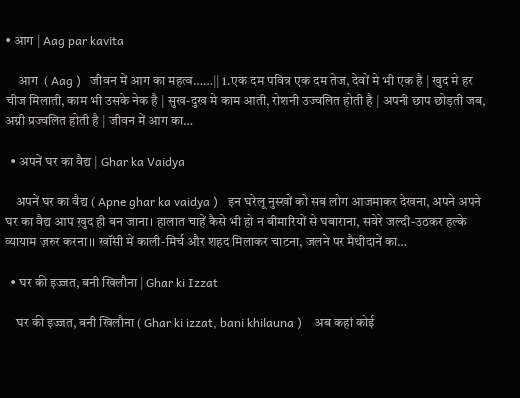• आग | Aag par kavita

     आग  ( Aag )   जीवन में आग का महत्व……|| 1.एक दम पवित्र एक दम तेज, देवों मे भी एक है | खुद मे हर चीज मिलाती, काम भी उसके नेक है | सुख-दुख मे काम आती, रोशनी उज्वलित होती है | अपनी छाप छोड़ती जब, अग्नी प्रज्वलित होती है | जीवन में आग का…

  • अपनें घर का वैद्य | Ghar ka Vaidya

    अपनें घर का वैद्य ( Apne ghar ka vaidya )   इन घरेलू नुस्खों को सब लोग आजमाकर देखना, अपने अपने घर का वैद्य आप ख़ुद ही बन जाना। हालात चाहें कैसे भी हो न बीमारियों से घबाराना, सवेरे जल्दी-उठकर हल्के व्यायाम ज़रुर करना।। खॉंसी में काली-मिर्च और शहद मिलाकर चाटना, जलने पर मैथीदानें का…

  • घर की इज्जत, बनी खिलौना | Ghar ki Izzat

    घर की इज्जत, बनी खिलौना ( Ghar ki izzat, bani khilauna )    अब कहां कोई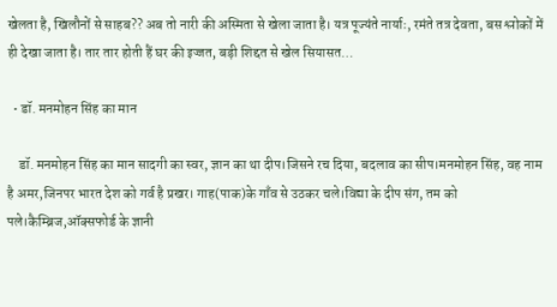खेलता है, खिलौनों से साहब?? अब तो नारी की अस्मिता से खेला जाता है। यत्र पूज्यंते नार्याः, रमंते तत्र देवता, बस श्लोकों में ही देखा जाता है। तार तार होती हैं घर की इज्जत, बड़ी शिद्दत से खेल सियासत…

  • डॉ. मनमोहन सिंह का मान

    डॉ. मनमोहन सिंह का मान सादगी का स्वर, ज्ञान का था दीप।जिसने रच दिया, बदलाव का सीप।मनमोहन सिंह, वह नाम है अमर,जिनपर भारत देश को गर्व है प्रखर। गाह(पाक)के गाँव से उठकर चले।विद्या के दीप संग, तम को पले।कैम्ब्रिज,ऑक्सफोर्ड के ज्ञानी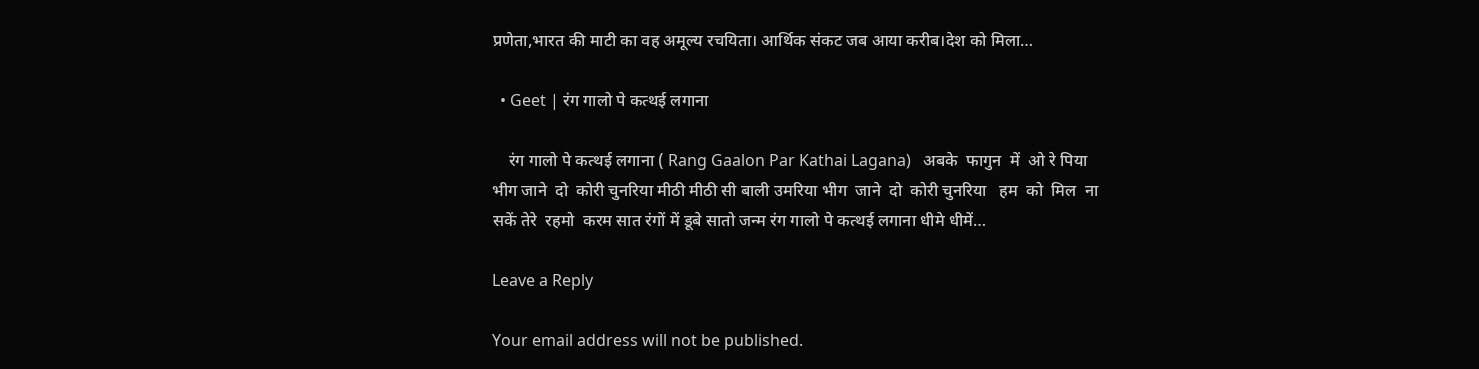प्रणेता,भारत की माटी का वह अमूल्य रचयिता। आर्थिक संकट जब आया करीब।देश को मिला…

  • Geet | रंग गालो पे कत्थई लगाना

    रंग गालो पे कत्थई लगाना ( Rang Gaalon Par Kathai Lagana)   अबके  फागुन  में  ओ रे पिया भीग जाने  दो  कोरी चुनरिया मीठी मीठी सी बाली उमरिया भीग  जाने  दो  कोरी चुनरिया   हम  को  मिल  ना  सकें तेरे  रहमो  करम सात रंगों में डूबे सातो जन्म रंग गालो पे कत्थई लगाना धीमे धीमें…

Leave a Reply

Your email address will not be published.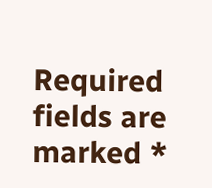Required fields are marked *